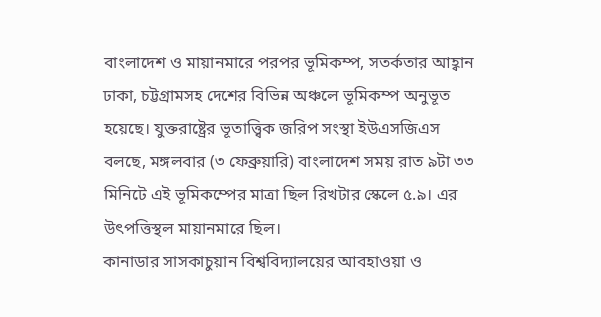বাংলাদেশ ও মায়ানমারে পরপর ভূমিকম্প, সতর্কতার আহ্বান
ঢাকা, চট্টগ্রামসহ দেশের বিভিন্ন অঞ্চলে ভূমিকম্প অনুভূত হয়েছে। যুক্তরাষ্ট্রের ভূতাত্ত্বিক জরিপ সংস্থা ইউএসজিএস বলছে, মঙ্গলবার (৩ ফেব্রুয়ারি) বাংলাদেশ সময় রাত ৯টা ৩৩ মিনিটে এই ভূমিকম্পের মাত্রা ছিল রিখটার স্কেলে ৫.৯। এর উৎপত্তিস্থল মায়ানমারে ছিল।
কানাডার সাসকাচুয়ান বিশ্ববিদ্যালয়ের আবহাওয়া ও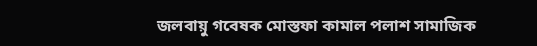জলবায়ু গবেষক মোস্তফা কামাল পলাশ সামাজিক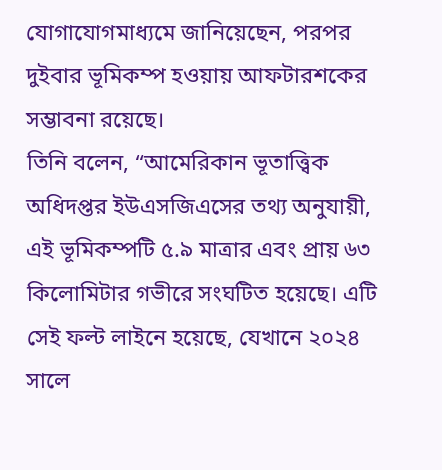যোগাযোগমাধ্যমে জানিয়েছেন, পরপর দুইবার ভূমিকম্প হওয়ায় আফটারশকের সম্ভাবনা রয়েছে।
তিনি বলেন, “আমেরিকান ভূতাত্ত্বিক অধিদপ্তর ইউএসজিএসের তথ্য অনুযায়ী, এই ভূমিকম্পটি ৫.৯ মাত্রার এবং প্রায় ৬৩ কিলোমিটার গভীরে সংঘটিত হয়েছে। এটি সেই ফল্ট লাইনে হয়েছে, যেখানে ২০২৪ সালে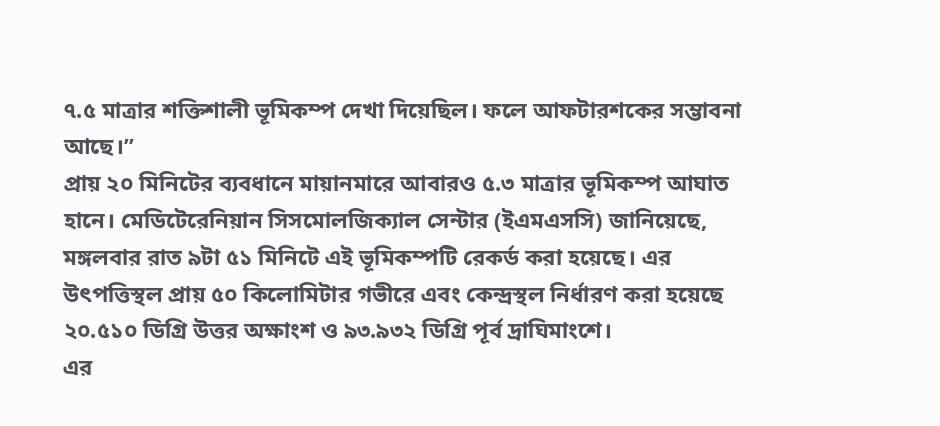৭.৫ মাত্রার শক্তিশালী ভূমিকম্প দেখা দিয়েছিল। ফলে আফটারশকের সম্ভাবনা আছে।”
প্রায় ২০ মিনিটের ব্যবধানে মায়ানমারে আবারও ৫.৩ মাত্রার ভূমিকম্প আঘাত হানে। মেডিটেরেনিয়ান সিসমোলজিক্যাল সেন্টার (ইএমএসসি) জানিয়েছে, মঙ্গলবার রাত ৯টা ৫১ মিনিটে এই ভূমিকম্পটি রেকর্ড করা হয়েছে। এর উৎপত্তিস্থল প্রায় ৫০ কিলোমিটার গভীরে এবং কেন্দ্রস্থল নির্ধারণ করা হয়েছে ২০.৫১০ ডিগ্রি উত্তর অক্ষাংশ ও ৯৩.৯৩২ ডিগ্রি পূর্ব দ্রাঘিমাংশে।
এর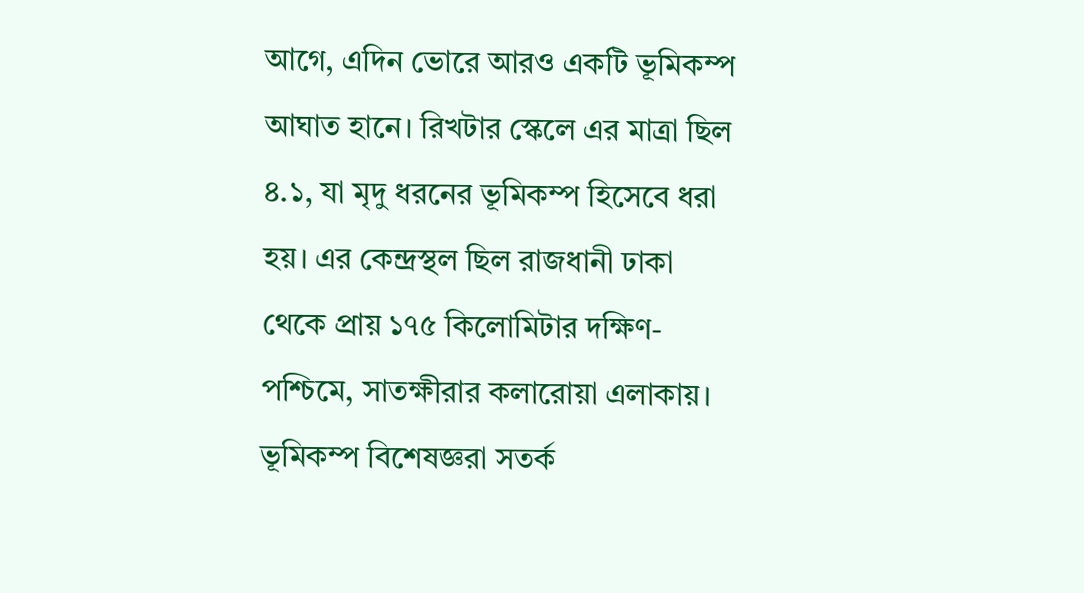আগে, এদিন ভোরে আরও একটি ভূমিকম্প আঘাত হানে। রিখটার স্কেলে এর মাত্রা ছিল ৪.১, যা মৃদু ধরনের ভূমিকম্প হিসেবে ধরা হয়। এর কেন্দ্রস্থল ছিল রাজধানী ঢাকা থেকে প্রায় ১৭৫ কিলোমিটার দক্ষিণ-পশ্চিমে, সাতক্ষীরার কলারোয়া এলাকায়।
ভূমিকম্প বিশেষজ্ঞরা সতর্ক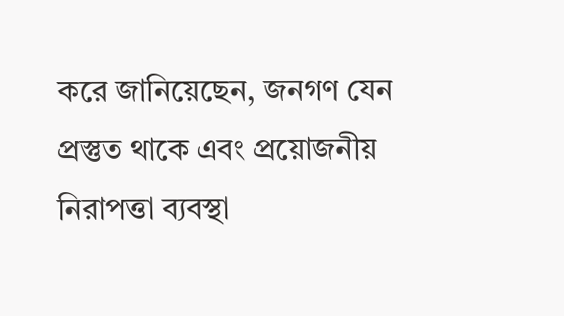করে জানিয়েছেন, জনগণ যেন প্রস্তুত থাকে এবং প্রয়োজনীয় নিরাপত্তা ব্যবস্থা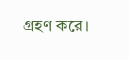গ্রহণ করে।